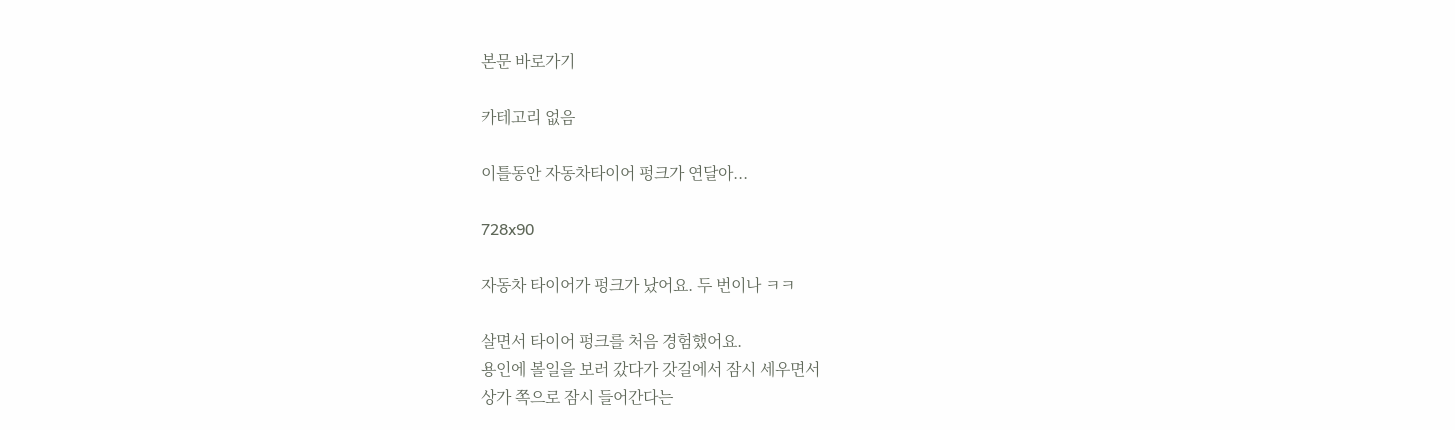본문 바로가기

카테고리 없음

이틀동안 자동차타이어 펑크가 연달아...

728x90

자동차 타이어가 펑크가 났어요. 두 번이나 ㅋㅋ

살면서 타이어 펑크를 처음 경험했어요.
용인에 볼일을 보러 갔다가 갓길에서 잠시 세우면서
상가 쪽으로 잠시 들어간다는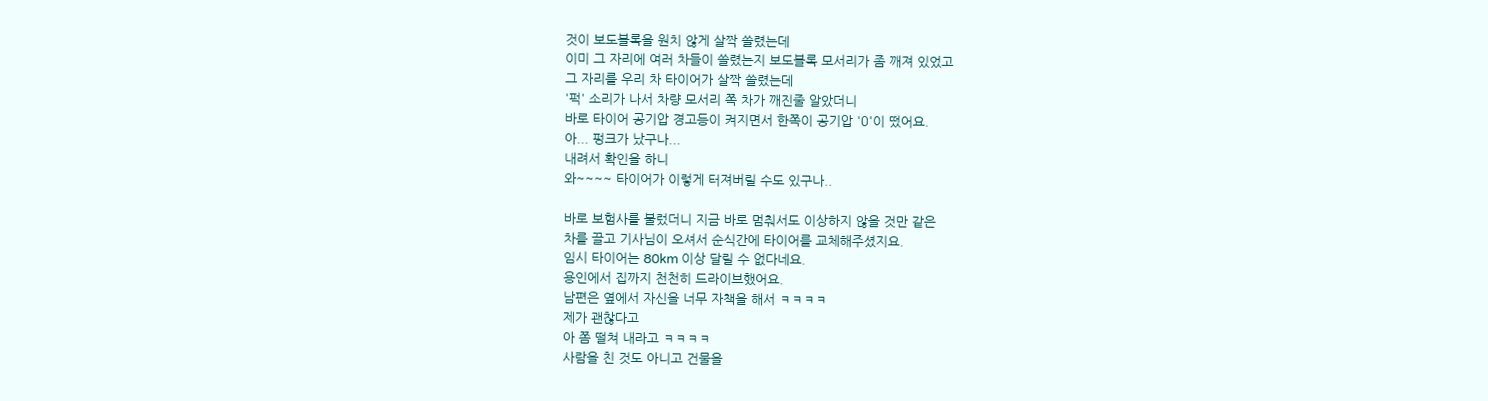것이 보도블록을 원치 않게 살짝 쓸렸는데
이미 그 자리에 여러 차들이 쓸렸는지 보도블록 모서리가 좀 깨져 있었고
그 자리를 우리 차 타이어가 살짝 쓸렸는데
'퍽' 소리가 나서 차량 모서리 쪽 차가 깨진줄 알았더니
바로 타이어 공기압 경고등이 켜지면서 한쪽이 공기압 '0'이 떴어요.
아... 펑크가 났구나...
내려서 확인을 하니
와~~~~ 타이어가 이렇게 터져버릴 수도 있구나..

바로 보험사를 불렀더니 지금 바로 멈춰서도 이상하지 않을 것만 같은
차를 끌고 기사님이 오셔서 순식간에 타이어를 교체해주셨지요.
임시 타이어는 80km 이상 달릴 수 없다네요.
용인에서 집까지 천천히 드라이브했어요.
남편은 옆에서 자신을 너무 자책을 해서 ㅋㅋㅋㅋ
제가 괜찮다고
아 쫌 떨쳐 내라고 ㅋㅋㅋㅋ
사람을 친 것도 아니고 건물을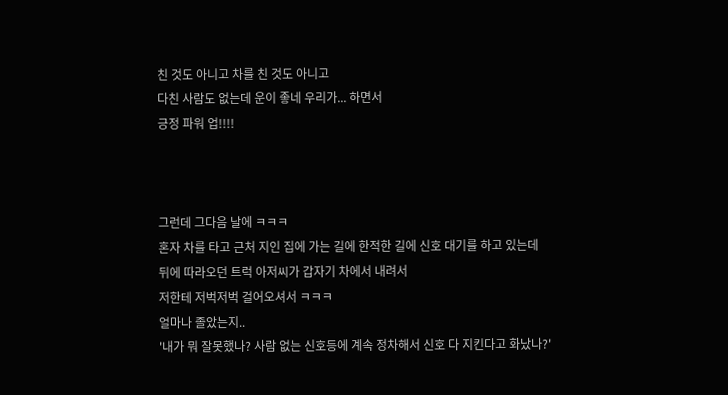친 것도 아니고 차를 친 것도 아니고
다친 사람도 없는데 운이 좋네 우리가... 하면서
긍정 파워 업!!!!



그런데 그다음 날에 ㅋㅋㅋ
혼자 차를 타고 근처 지인 집에 가는 길에 한적한 길에 신호 대기를 하고 있는데
뒤에 따라오던 트럭 아저씨가 갑자기 차에서 내려서
저한테 저벅저벅 걸어오셔서 ㅋㅋㅋ
얼마나 졸았는지..
'내가 뭐 잘못했나? 사람 없는 신호등에 계속 정차해서 신호 다 지킨다고 화났나?'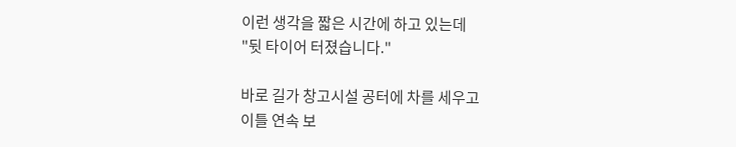이런 생각을 짧은 시간에 하고 있는데
"뒷 타이어 터졌습니다."

바로 길가 창고시설 공터에 차를 세우고
이틀 연속 보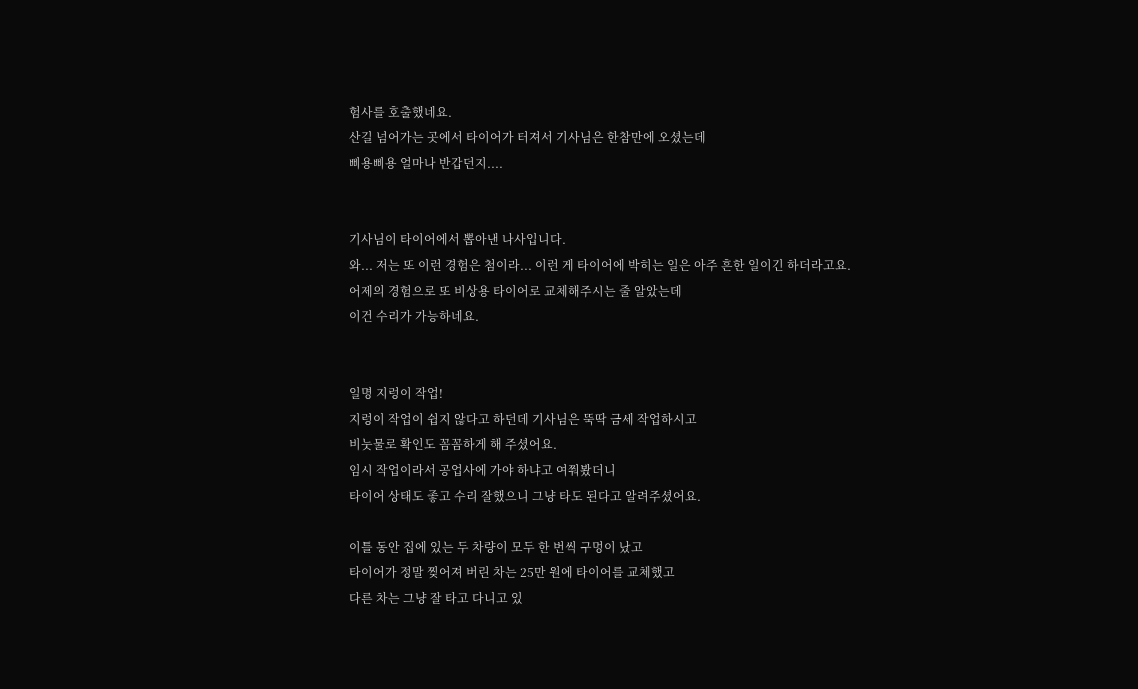험사를 호출했네요.
산길 넘어가는 곳에서 타이어가 터져서 기사님은 한참만에 오셨는데
삐용삐용 얼마나 반갑던지....


기사님이 타이어에서 뽑아낸 나사입니다.
와... 저는 또 이런 경험은 첨이라... 이런 게 타이어에 박히는 일은 아주 흔한 일이긴 하더라고요.
어제의 경험으로 또 비상용 타이어로 교체해주시는 줄 알았는데
이건 수리가 가능하네요.


일명 지렁이 작업!
지렁이 작업이 쉽지 않다고 하던데 기사님은 뚝딱 금세 작업하시고
비눗물로 확인도 꼼꼼하게 해 주셨어요.
임시 작업이라서 공업사에 가야 하냐고 여쭤봤더니
타이어 상태도 좋고 수리 잘했으니 그냥 타도 된다고 알려주셨어요.

이틀 동안 집에 있는 두 차량이 모두 한 번씩 구멍이 났고
타이어가 정말 찢어져 버린 차는 25만 원에 타이어를 교체했고
다른 차는 그냥 잘 타고 다니고 있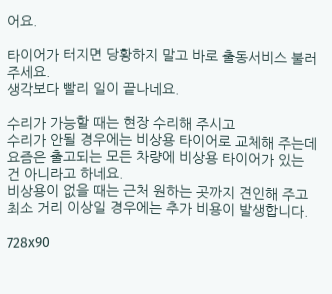어요.

타이어가 터지면 당황하지 말고 바로 출동서비스 불러주세요.
생각보다 빨리 일이 끝나네요.

수리가 가능할 때는 현장 수리해 주시고
수리가 안될 경우에는 비상용 타이어로 교체해 주는데
요즘은 출고되는 모든 차량에 비상용 타이어가 있는 건 아니라고 하네요.
비상용이 없을 때는 근처 원하는 곳까지 견인해 주고
최소 거리 이상일 경우에는 추가 비용이 발생합니다.

728x90